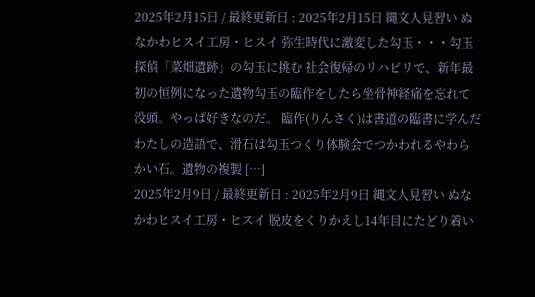2025年2月15日 / 最終更新日 : 2025年2月15日 縄文人見習い ぬなかわヒスイ工房・ヒスイ 弥生時代に激変した勾玉・・・勾玉探偵「菜畑遺跡」の勾玉に挑む 社会復帰のリハビリで、新年最初の恒例になった遺物勾玉の臨作をしたら坐骨神経痛を忘れて没頭。やっぱ好きなのだ。 臨作(りんさく)は書道の臨書に学んだわたしの造語で、滑石は勾玉つくり体験会でつかわれるやわらかい石。遺物の複製 […]
2025年2月9日 / 最終更新日 : 2025年2月9日 縄文人見習い ぬなかわヒスイ工房・ヒスイ 脱皮をくりかえし14年目にたどり着い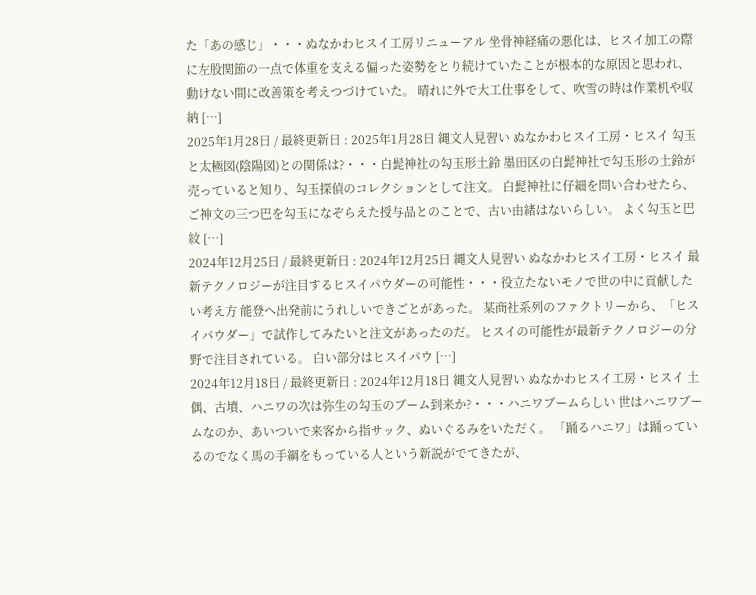た「あの感じ」・・・ぬなかわヒスイ工房リニューアル 坐骨神経痛の悪化は、ヒスイ加工の際に左股関節の一点で体重を支える偏った姿勢をとり続けていたことが根本的な原因と思われ、動けない間に改善策を考えつづけていた。 晴れに外で大工仕事をして、吹雪の時は作業机や収納 […]
2025年1月28日 / 最終更新日 : 2025年1月28日 縄文人見習い ぬなかわヒスイ工房・ヒスイ 勾玉と太極図(陰陽図)との関係は?・・・白髭神社の勾玉形土鈴 墨田区の白髭神社で勾玉形の土鈴が売っていると知り、勾玉探偵のコレクションとして注文。 白髭神社に仔細を問い合わせたら、ご神文の三つ巴を勾玉になぞらえた授与品とのことで、古い由緒はないらしい。 よく勾玉と巴紋 […]
2024年12月25日 / 最終更新日 : 2024年12月25日 縄文人見習い ぬなかわヒスイ工房・ヒスイ 最新テクノロジーが注目するヒスイパウダーの可能性・・・役立たないモノで世の中に貢献したい考え方 能登へ出発前にうれしいできごとがあった。 某商社系列のファクトリーから、「ヒスイパウダー」で試作してみたいと注文があったのだ。 ヒスイの可能性が最新テクノロジーの分野で注目されている。 白い部分はヒスイパウ […]
2024年12月18日 / 最終更新日 : 2024年12月18日 縄文人見習い ぬなかわヒスイ工房・ヒスイ 土偶、古墳、ハニワの次は弥生の勾玉のブーム到来か?・・・ハニワブームらしい 世はハニワブームなのか、あいついで来客から指サック、ぬいぐるみをいただく。 「踊るハニワ」は踊っているのでなく馬の手綱をもっている人という新説がでてきたが、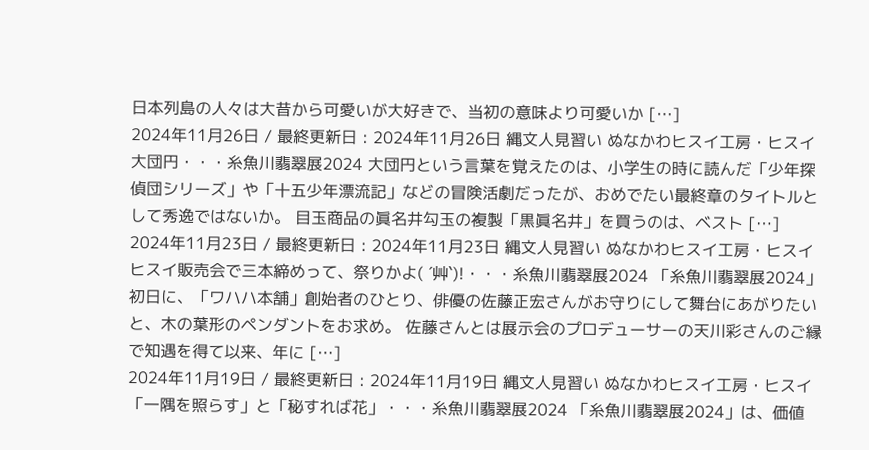日本列島の人々は大昔から可愛いが大好きで、当初の意味より可愛いか […]
2024年11月26日 / 最終更新日 : 2024年11月26日 縄文人見習い ぬなかわヒスイ工房・ヒスイ 大団円・・・糸魚川翡翠展2024 大団円という言葉を覚えたのは、小学生の時に読んだ「少年探偵団シリーズ」や「十五少年漂流記」などの冒険活劇だったが、おめでたい最終章のタイトルとして秀逸ではないか。 目玉商品の眞名井勾玉の複製「黒眞名井」を買うのは、ベスト […]
2024年11月23日 / 最終更新日 : 2024年11月23日 縄文人見習い ぬなかわヒスイ工房・ヒスイ ヒスイ販売会で三本締めって、祭りかよ( ´艸`)!・・・糸魚川翡翠展2024 「糸魚川翡翠展2024」初日に、「ワハハ本舗」創始者のひとり、俳優の佐藤正宏さんがお守りにして舞台にあがりたいと、木の葉形のペンダントをお求め。 佐藤さんとは展示会のプロデューサーの天川彩さんのご縁で知遇を得て以来、年に […]
2024年11月19日 / 最終更新日 : 2024年11月19日 縄文人見習い ぬなかわヒスイ工房・ヒスイ 「一隅を照らす」と「秘すれば花」・・・糸魚川翡翠展2024 「糸魚川翡翠展2024」は、価値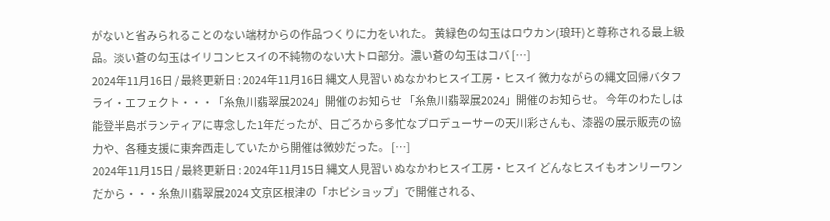がないと省みられることのない端材からの作品つくりに力をいれた。 黄緑色の勾玉はロウカン(琅玕)と尊称される最上級品。淡い蒼の勾玉はイリコンヒスイの不純物のない大トロ部分。濃い蒼の勾玉はコバ […]
2024年11月16日 / 最終更新日 : 2024年11月16日 縄文人見習い ぬなかわヒスイ工房・ヒスイ 微力ながらの縄文回帰バタフライ・エフェクト・・・「糸魚川翡翠展2024」開催のお知らせ 「糸魚川翡翠展2024」開催のお知らせ。 今年のわたしは能登半島ボランティアに専念した1年だったが、日ごろから多忙なプロデューサーの天川彩さんも、漆器の展示販売の協力や、各種支援に東奔西走していたから開催は微妙だった。 […]
2024年11月15日 / 最終更新日 : 2024年11月15日 縄文人見習い ぬなかわヒスイ工房・ヒスイ どんなヒスイもオンリーワンだから・・・糸魚川翡翠展2024 文京区根津の「ホピショップ」で開催される、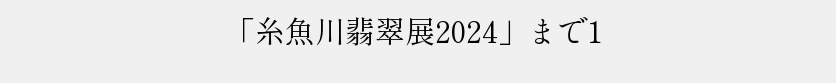「糸魚川翡翠展2024」まで1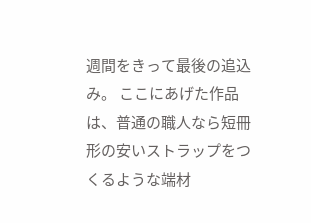週間をきって最後の追込み。 ここにあげた作品は、普通の職人なら短冊形の安いストラップをつくるような端材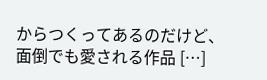からつくってあるのだけど、面倒でも愛される作品 […]